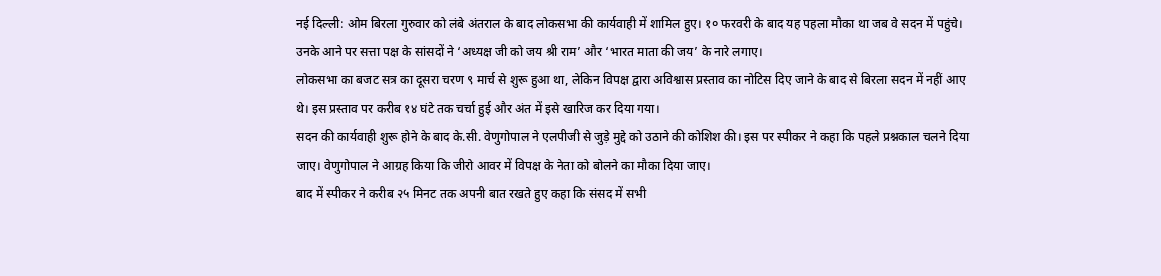नई दिल्ली: ओम बिरला गुरुवार को लंबे अंतराल के बाद लोकसभा की कार्यवाही में शामिल हुए। १० फरवरी के बाद यह पहला मौका था जब वे सदन में पहुंचे। उनके आने पर सत्ता पक्ष के सांसदों ने ‘अध्यक्ष जी को जय श्री राम’ और ‘भारत माता की जय’ के नारे लगाए।
लोकसभा का बजट सत्र का दूसरा चरण ९ मार्च से शुरू हुआ था, लेकिन विपक्ष द्वारा अविश्वास प्रस्ताव का नोटिस दिए जाने के बाद से बिरला सदन में नहीं आए थे। इस प्रस्ताव पर करीब १४ घंटे तक चर्चा हुई और अंत में इसे खारिज कर दिया गया।
सदन की कार्यवाही शुरू होने के बाद के.सी. वेणुगोपाल ने एलपीजी से जुड़े मुद्दे को उठाने की कोशिश की। इस पर स्पीकर ने कहा कि पहले प्रश्नकाल चलने दिया जाए। वेणुगोपाल ने आग्रह किया कि जीरो आवर में विपक्ष के नेता को बोलने का मौका दिया जाए।
बाद में स्पीकर ने करीब २५ मिनट तक अपनी बात रखते हुए कहा कि संसद में सभी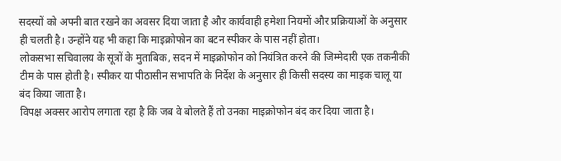सदस्यों को अपनी बात रखने का अवसर दिया जाता है और कार्यवाही हमेशा नियमों और प्रक्रियाओं के अनुसार ही चलती है। उन्होंने यह भी कहा कि माइक्रोफोन का बटन स्पीकर के पास नहीं होता।
लोकसभा सचिवालय के सूत्रों के मुताबिक, सदन में माइक्रोफोन को नियंत्रित करने की जिम्मेदारी एक तकनीकी टीम के पास होती है। स्पीकर या पीठासीन सभापति के निर्देश के अनुसार ही किसी सदस्य का माइक चालू या बंद किया जाता है।
विपक्ष अक्सर आरोप लगाता रहा है कि जब वे बोलते हैं तो उनका माइक्रोफोन बंद कर दिया जाता है।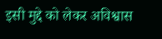इसी मुद्दे को लेकर अविश्वास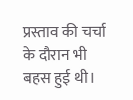प्रस्ताव की चर्चा के दौरान भी बहस हुई थी।